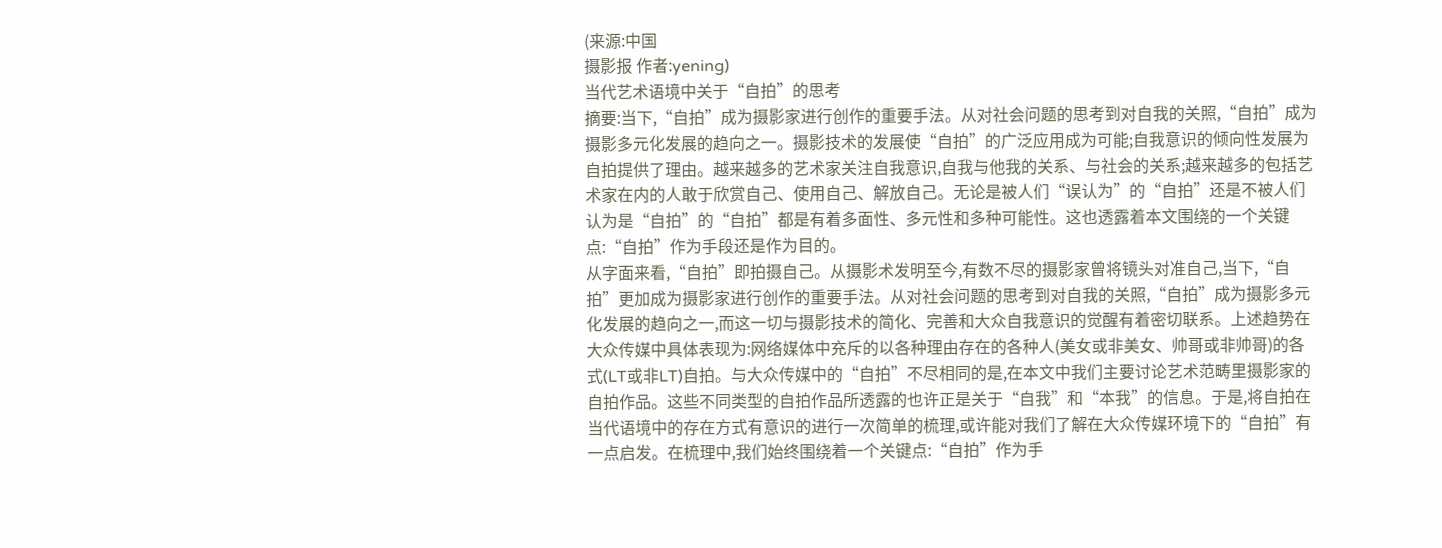(来源:中国
摄影报 作者:yening)
当代艺术语境中关于“自拍”的思考
摘要:当下,“自拍”成为摄影家进行创作的重要手法。从对社会问题的思考到对自我的关照,“自拍”成为摄影多元化发展的趋向之一。摄影技术的发展使“自拍”的广泛应用成为可能;自我意识的倾向性发展为自拍提供了理由。越来越多的艺术家关注自我意识,自我与他我的关系、与社会的关系;越来越多的包括艺术家在内的人敢于欣赏自己、使用自己、解放自己。无论是被人们“误认为”的“自拍”还是不被人们认为是“自拍”的“自拍”都是有着多面性、多元性和多种可能性。这也透露着本文围绕的一个关键点:“自拍”作为手段还是作为目的。
从字面来看,“自拍”即拍摄自己。从摄影术发明至今,有数不尽的摄影家曾将镜头对准自己,当下,“自拍”更加成为摄影家进行创作的重要手法。从对社会问题的思考到对自我的关照,“自拍”成为摄影多元化发展的趋向之一,而这一切与摄影技术的简化、完善和大众自我意识的觉醒有着密切联系。上述趋势在大众传媒中具体表现为:网络媒体中充斥的以各种理由存在的各种人(美女或非美女、帅哥或非帅哥)的各式(LT或非LT)自拍。与大众传媒中的“自拍”不尽相同的是,在本文中我们主要讨论艺术范畴里摄影家的自拍作品。这些不同类型的自拍作品所透露的也许正是关于“自我”和“本我”的信息。于是,将自拍在当代语境中的存在方式有意识的进行一次简单的梳理,或许能对我们了解在大众传媒环境下的“自拍”有一点启发。在梳理中,我们始终围绕着一个关键点:“自拍”作为手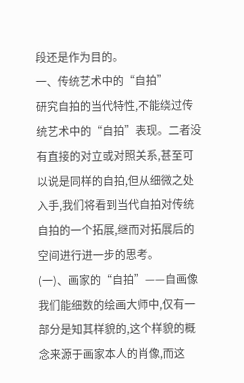段还是作为目的。
一、传统艺术中的“自拍”
研究自拍的当代特性,不能绕过传统艺术中的“自拍”表现。二者没有直接的对立或对照关系,甚至可以说是同样的自拍,但从细微之处入手,我们将看到当代自拍对传统自拍的一个拓展,继而对拓展后的空间进行进一步的思考。
(一)、画家的“自拍”——自画像
我们能细数的绘画大师中,仅有一部分是知其样貌的,这个样貌的概念来源于画家本人的肖像,而这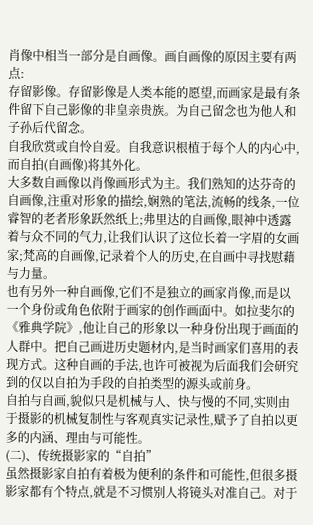肖像中相当一部分是自画像。画自画像的原因主要有两点:
存留影像。存留影像是人类本能的愿望,而画家是最有条件留下自己影像的非皇亲贵族。为自己留念也为他人和子孙后代留念。
自我欣赏或自怜自爱。自我意识根植于每个人的内心中,而自拍(自画像)将其外化。
大多数自画像以肖像画形式为主。我们熟知的达芬奇的自画像,注重对形象的描绘,娴熟的笔法,流畅的线条,一位睿智的老者形象跃然纸上;弗里达的自画像,眼神中透露着与众不同的气力,让我们认识了这位长着一字眉的女画家;梵高的自画像,记录着个人的历史,在自画中寻找慰藉与力量。
也有另外一种自画像,它们不是独立的画家肖像,而是以一个身份或角色依附于画家的创作画面中。如拉斐尔的《雅典学院》,他让自己的形象以一种身份出现于画面的人群中。把自己画进历史题材内,是当时画家们喜用的表现方式。这种自画的手法,也许可被视为后面我们会研究到的仅以自拍为手段的自拍类型的源头或前身。
自拍与自画,貌似只是机械与人、快与慢的不同,实则由于摄影的机械复制性与客观真实记录性,赋予了自拍以更多的内涵、理由与可能性。
(二)、传统摄影家的“自拍”
虽然摄影家自拍有着极为便利的条件和可能性,但很多摄影家都有个特点,就是不习惯别人将镜头对准自己。对于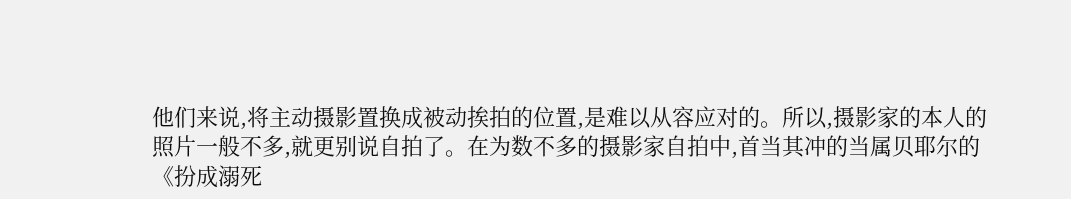他们来说,将主动摄影置换成被动挨拍的位置,是难以从容应对的。所以,摄影家的本人的
照片一般不多,就更别说自拍了。在为数不多的摄影家自拍中,首当其冲的当属贝耶尔的《扮成溺死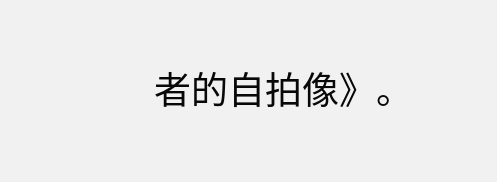者的自拍像》。